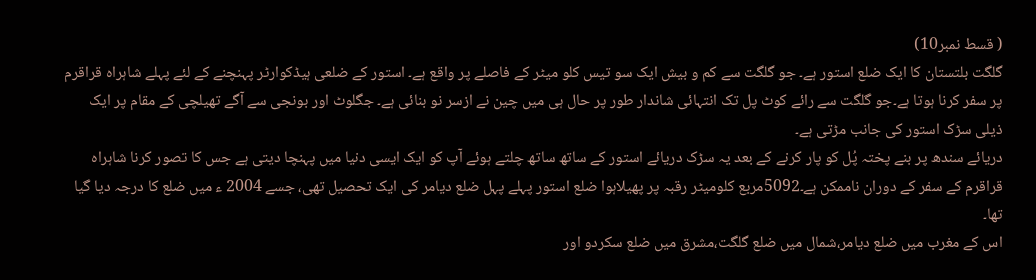( قسط نمبر10)
گلگت بلتستان کا ایک ضلع استور ہے۔ جو گلگت سے کم و بیش ایک سو تیس کلو میٹر کے فاصلے پر واقع ہے۔ استور کے ضلعی ہیڈکوارٹر پہنچنے کے لئے پہلے شاہراہ قراقرم پر سفر کرنا ہوتا ہے۔جو گلگت سے رائے کوٹ پل تک انتہائی شاندار طور پر حال ہی میں چین نے ازسر نو بنائی ہے۔ جگلوٹ اور بونجی سے آگے تھیلچی کے مقام پر ایک ذیلی سڑک استور کی جانب مڑتی ہے۔
دریائے سندھ پر بنے پختہ پُل کو پار کرنے کے بعد یہ سڑک دریائے استور کے ساتھ ساتھ چلتے ہوئے آپ کو ایک ایسی دنیا میں پہنچا دیتی ہے جس کا تصور کرنا شاہراہ قراقرم کے سفر کے دوران ناممکن ہے۔5092مربع کلومیٹر رقبہ پر پھیلاہوا ضلع استور پہلے پہل ضلع دیامر کی ایک تحصیل تھی، جسے 2004 ء میں ضلع کا درجہ دیا گیا تھا۔
اس کے مغرب میں ضلع دیامر،شمال میں ضلع گلگت،مشرق میں ضلع سکردو اور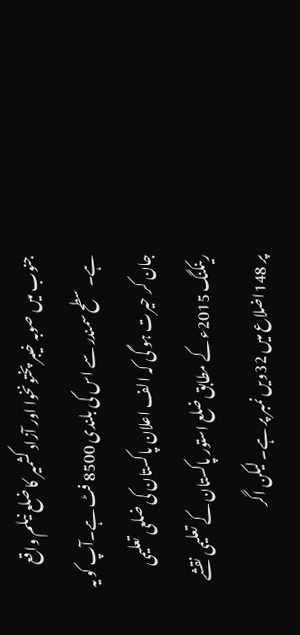جنوب میں صوبہ خیبر پختونخوا اور آزاد کشمیر کا ضلع نیلم واقع ہے۔ سطح سمندر سے اس کی بلندی 8500 فٹ ہے۔آپ کو یہ جان کر حیرت ہو گی کہ الف اعلان پاکستان کی ضلعی تعلیمی رینکنگ 2015ء کے مطابق ضلع استور پاکستان کے تعلیمی نقشے پر 148اضلاع میں 32ویں نمبر پر ہے۔ لیکن اگر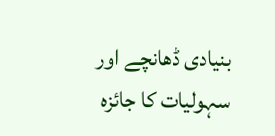بنیادی ڈھانچے اور سہولیات کا جائزہ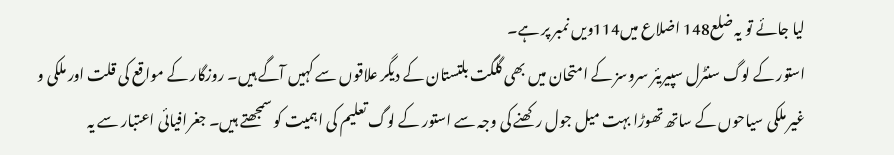لیا جائے تو یہ ضلع148 اضلاع میں114ویں نمبر پر ہے۔
استور کے لوگ سنٹرل سپیریئر سروسز کے امتحان میں بھی گلگت بلتستان کے دیگر علاقوں سے کہیں آگے ہیں۔ روزگار کے مواقع کی قلت اور ملکی و غیر ملکی سیاحوں کے ساتھ تھوڑا بہت میل جول رکھنے کی وجہ سے استور کے لوگ تعلیم کی اہمیت کو سمجھتے ہیں۔ جغرافیائی اعتبار سے یہ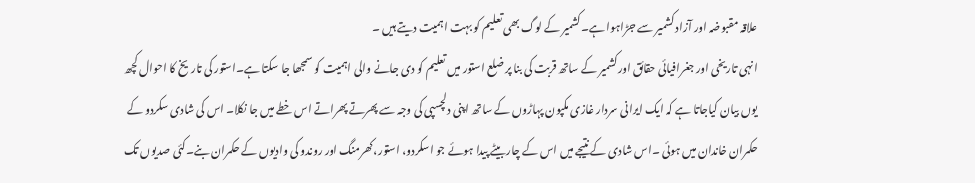علاقہ مقبوضہ اور آزاد کشمیر سے جڑاہوا ہے۔کشمیر کے لوگ بھی تعلیم کو بہت اہمیت دیتے ہیں ۔
انہی تاریخی اور جغرافیائی حقائق اورکشمیر کے ساتھ قربت کی بنا پر ضلع استور میں تعلیم کو دی جانے والی اہمیت کو سمجھا جا سکتا ہے۔استور کی تاریخ کا احوال کچھ یوں بیان کیاجاتا ہے کہ ایک ایرانی سردار غازی مکپون پہاڑوں کے ساتھ اپنی دلچسپی کی وجہ سے پھرتے پھراتے اس خطے میں جا نکلا۔ اس کی شادی سکردو کے حکمران خاندان میں ہوئی ۔اس شادی کے نتیجے میں اس کے چار بیٹے پیدا ہوئے جو اسکردو، استور،کھرمنگ اور روندو کی وادیوں کے حکمران بنے۔کئی صدیوں تک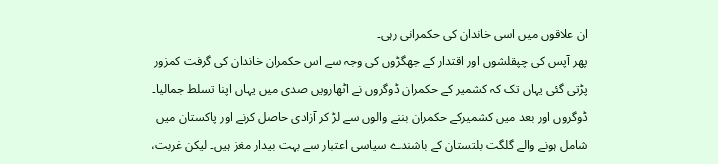ان علاقوں میں اسی خاندان کی حکمرانی رہی۔
پھر آپس کی چپقلشوں اور اقتدار کے جھگڑوں کی وجہ سے اس حکمران خاندان کی گرفت کمزور پڑتی گئی یہاں تک کہ کشمیر کے حکمران ڈوگروں نے اٹھارویں صدی میں یہاں اپنا تسلط جمالیا۔ ڈوگروں اور بعد میں کشمیرکے حکمران بننے والوں سے لڑ کر آزادی حاصل کرنے اور پاکستان میں شامل ہونے والے گلگت بلتستان کے باشندے سیاسی اعتبار سے بہت بیدار مغز ہیں۔ لیکن غربت،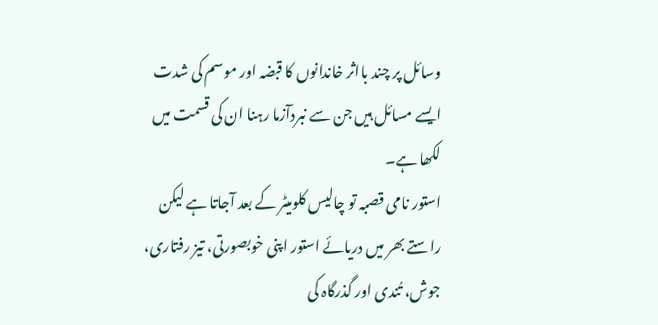وسائل پر چند بااثر خاندانوں کا قبضہ اور موسم کی شدت ایسے مسائل ہیں جن سے نبردآزما رہنا ان کی قسمت میں لکھا ہے۔
استور نامی قصبہ تو چالیس کلومیٹر کے بعد آجاتا ہے لیکن راستے بھر میں دریائے استور اپنی خوبصورتی، تیز رفتاری، جوش، تُندی اور گذرگاہ کی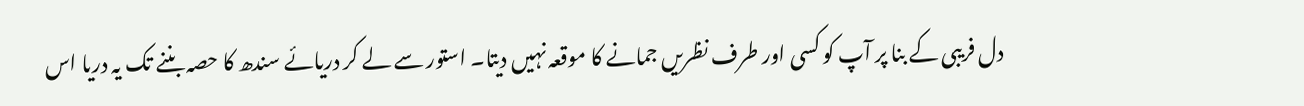دل فریبی کے بنا پر آپ کو کسی اور طرف نظریں جمانے کا موقعہ نہیں دیتا۔ استور سے لے کر دریائے سندھ کا حصہ بننے تک یہ دریا اس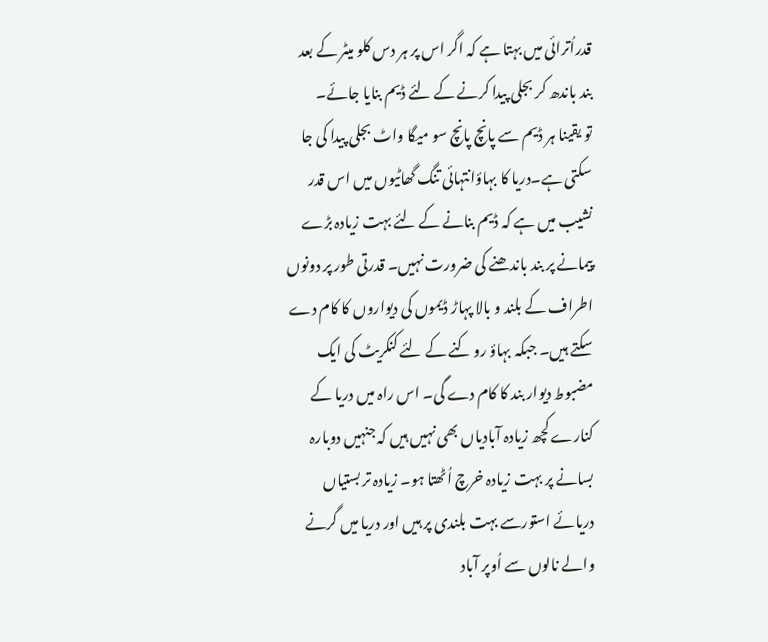قدراُترائی میں بہتا ہے کہ اگر اس پر ہر دس کلو میٹر کے بعد بند باندھ کر بجلی پیدا کرنے کے لئے ڈیم بنایا جائے۔
تو یقینا ہر ڈیم سے پانچ پانچ سو میگا واٹ بجلی پیدا کی جا سکتی ہے۔دریا کا بہاؤانتہائی تنگ گھاٹیوں میں اس قدر نشیب میں ہے کہ ڈیم بنانے کے لئے بہت زیادہ بڑے پیمانے پر بند باندھنے کی ضرورت نہیں۔ قدرتی طور پر دونوں اطراف کے بلند و بالا پہاڑ ڈیموں کی دیواروں کا کام دے سکتے ہیں۔ جبکہ بہاؤ رو کنے کے لئے کنکریٹ کی ایک مضبوط دیوار بند کا کام دے گی۔ اس راہ میں دریا کے کنارے کچھ زیادہ آبادیاں بھی نہیں ہیں کہ جنہیں دوبارہ بسانے پر بہت زیادہ خرچ اُٹھتا ہو۔ زیادہ تر بستیاں دریائے استورسے بہت بلندی پر ہیں اور دریا میں گرنے والے نالوں سے اُوپر آباد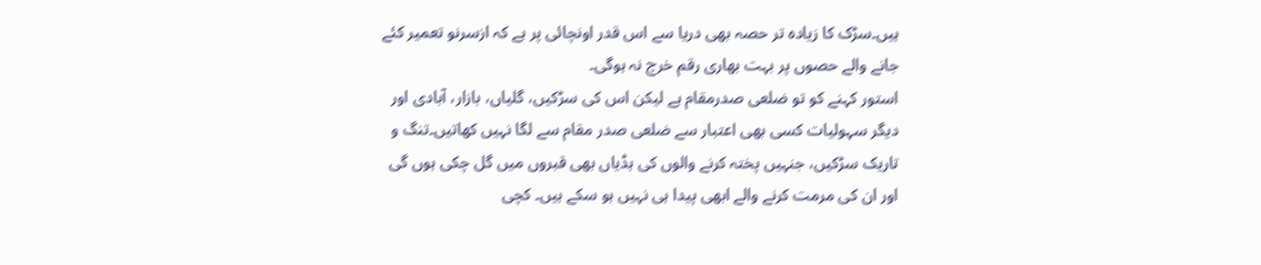ہیں۔سڑک کا زیادہ تر حصہ بھی دریا سے اس قدر اونچائی پر ہے کہ ازسرنو تعمیر کئے جانے والے حصوں پر بہت بھاری رقم خرچ نہ ہوگی۔
استور کہنے کو تو ضلعی صدرمقام ہے لیکن اس کی سڑکیں، گلیاں، بازار، آبادی اور دیگر سہولیات کسی بھی اعتبار سے ضلعی صدر مقام سے لگا نہیں کھاتیں۔تنگ و تاریک سڑکیں، جنہیں پختہ کرنے والوں کی ہڈیاں بھی قبروں میں گل چکی ہوں گی اور ان کی مرمت کرنے والے ابھی پیدا ہی نہیں ہو سکے ہیں۔ کچی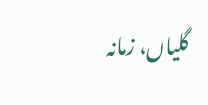گلیاں، زمانہ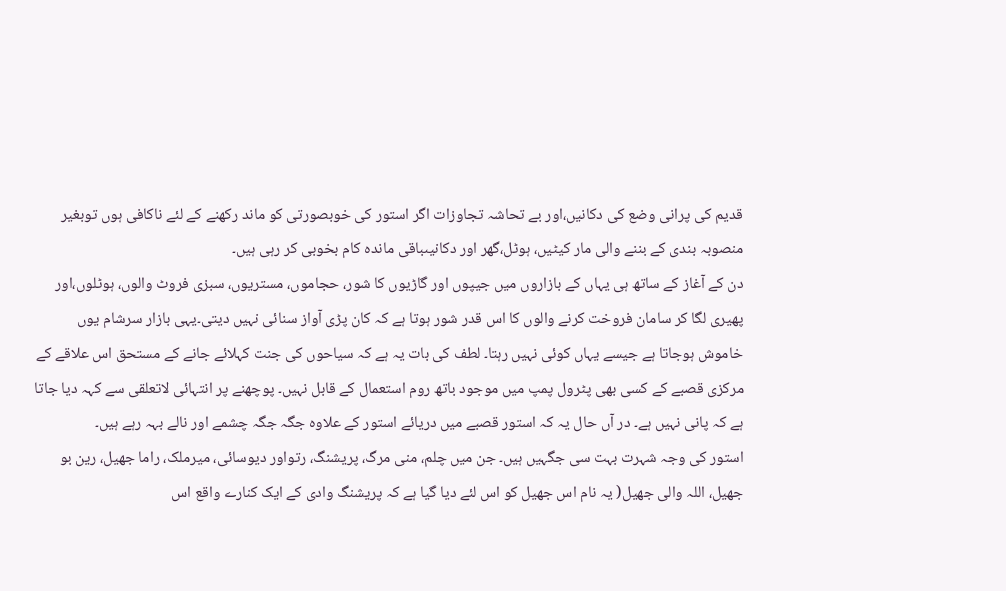قدیم کی پرانی وضع کی دکانیں،اور بے تحاشہ تجاوزات اگر استور کی خوبصورتی کو ماند رکھنے کے لئے ناکافی ہوں توبغیر منصوبہ بندی کے بننے والی مار کیٹیں، ہوٹل،گھر اور دکانیںباقی ماندہ کام بخوبی کر رہی ہیں۔
دن کے آغاز کے ساتھ ہی یہاں کے بازاروں میں جیپوں اور گاڑیوں کا شور، حجاموں، مستریوں، سبزی فروٹ والوں، ہوٹلوں،اور پھیری لگا کر سامان فروخت کرنے والوں کا اس قدر شور ہوتا ہے کہ کان پڑی آواز سنائی نہیں دیتی۔یہی بازار سرشام یوں خاموش ہوجاتا ہے جیسے یہاں کوئی نہیں رہتا۔ لطف کی بات یہ ہے کہ سیاحوں کی جنت کہلائے جانے کے مستحق اس علاقے کے مرکزی قصبے کے کسی بھی پٹرول پمپ میں موجود باتھ روم استعمال کے قابل نہیں۔ پوچھنے پر انتہائی لاتعلقی سے کہہ دیا جاتا ہے کہ پانی نہیں ہے۔ در آں حال یہ کہ استور قصبے میں دریائے استور کے علاوہ جگہ جگہ چشمے اور نالے بہہ رہے ہیں۔
استور کی وجہ شہرت بہت سی جگہیں ہیں۔ جن میں چلم، منی مرگ، پریشنگ، رتواور دیوسائی، میرملک، راما جھیل، رین بو جھیل، اللہ والی جھیل( یہ نام اس جھیل کو اس لئے دیا گیا ہے کہ پریشنگ وادی کے ایک کنارے واقع اس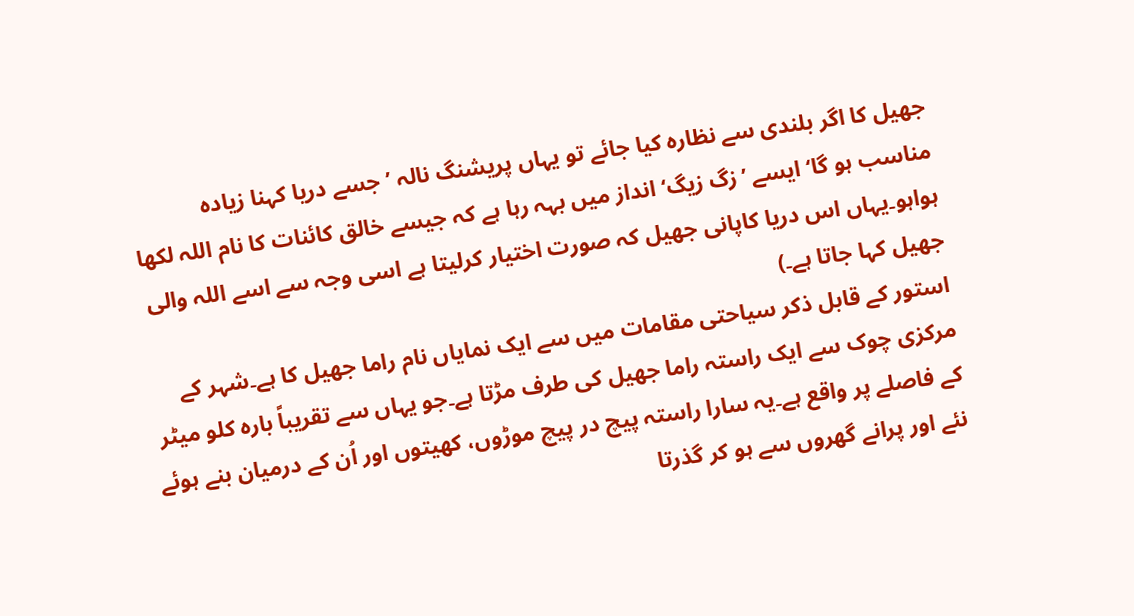جھیل کا اگر بلندی سے نظارہ کیا جائے تو یہاں پریشنگ نالہ ’جسے دریا کہنا زیادہ مناسب ہو گا‘ ایسے ’زگ زیگ‘ انداز میں بہہ رہا ہے کہ جیسے خالق کائنات کا نام اللہ لکھا ہواہو۔یہاں اس دریا کاپانی جھیل کہ صورت اختیار کرلیتا ہے اسی وجہ سے اسے اللہ والی جھیل کہا جاتا ہے۔)
استور کے قابل ذکر سیاحتی مقامات میں سے ایک نمایاں نام راما جھیل کا ہے۔شہر کے مرکزی چوک سے ایک راستہ راما جھیل کی طرف مڑتا ہے۔جو یہاں سے تقریباً بارہ کلو میٹر کے فاصلے پر واقع ہے۔یہ سارا راستہ پیچ در پیچ موڑوں، کھیتوں اور اُن کے درمیان بنے ہوئے نئے اور پرانے گھروں سے ہو کر گذرتا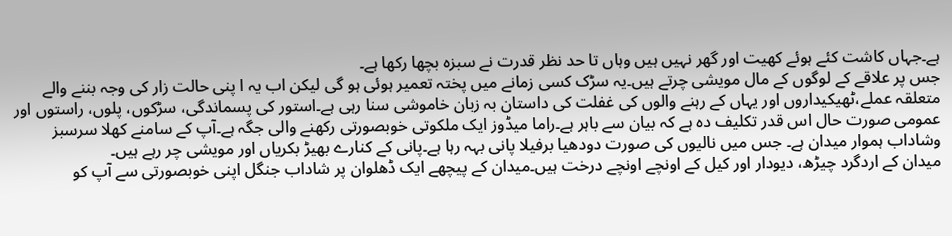ہے۔جہاں کاشت کئے ہوئے کھیت اور گھر نہیں ہیں وہاں تا حد نظر قدرت نے سبزہ بچھا رکھا ہے۔
جس پر علاقے کے لوگوں کے مال مویشی چرتے ہیں۔یہ سڑک کسی زمانے میں پختہ تعمیر ہوئی ہو گی لیکن اب یہ ا پنی حالت زار کی وجہ بننے والے متعلقہ عملے،ٹھیکیداروں اور یہاں کے رہنے والوں کی غفلت کی داستان بہ زبان خاموشی سنا رہی ہے۔استور کی پسماندگی، سڑکوں، پلوں، راستوں اور عمومی صورت حال اس قدر تکلیف دہ ہے کہ بیان سے باہر ہے۔راما میڈوز ایک ملکوتی خوبصورتی رکھنے والی جگہ ہے۔آپ کے سامنے کھلا سرسبز وشاداب ہموار میدان ہے۔ جس میں نالیوں کی صورت دودھیا برفیلا پانی بہہ رہا ہے۔پانی کے کنارے بھیڑ بکریاں اور مویشی چر رہے ہیں۔
میدان کے اردگرد چیڑھ، دیودار اور کیل کے اونچے اونچے درخت ہیں۔میدان کے پیچھے ایک ڈھلوان پر شاداب جنگل اپنی خوبصورتی سے آپ کو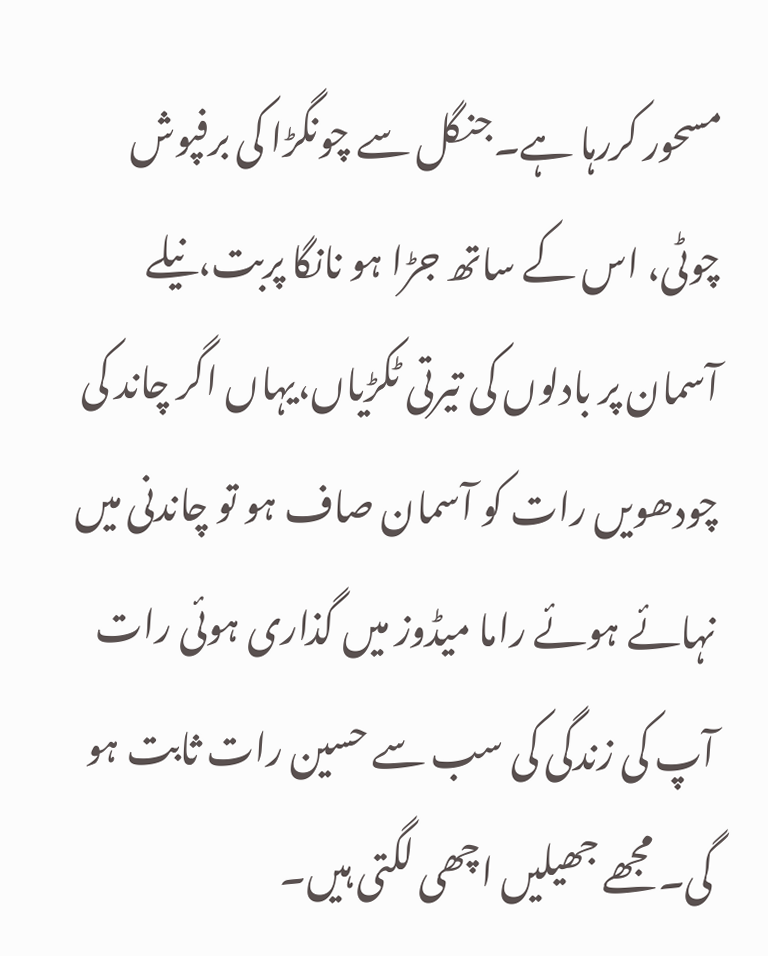مسحور کررہا ہے۔جنگل سے چونگڑا کی برفپوش چوٹی، اس کے ساتھ جڑا ہو نانگا پربت،نیلے آسمان پر بادلوں کی تیرتی ٹکڑیاں،یہاں اگر چاند کی چودھویں رات کو آسمان صاف ہو تو چاندنی میں نہائے ہوئے راما میڈوز میں گذاری ہوئی رات آپ کی زندگی کی سب سے حسین رات ثابت ہو گی۔ مجھے جھیلیں اچھی لگتی ہیں۔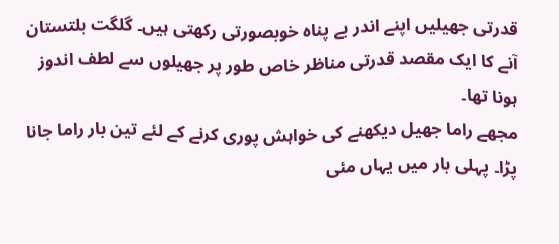قدرتی جھیلیں اپنے اندر بے پناہ خوبصورتی رکھتی ہیں۔ گلگت بلتستان آنے کا ایک مقصد قدرتی مناظر خاص طور پر جھیلوں سے لطف اندوز ہونا تھا۔
مجھے راما جھیل دیکھنے کی خواہش پوری کرنے کے لئے تین بار راما جانا پڑا۔ پہلی بار میں یہاں مئی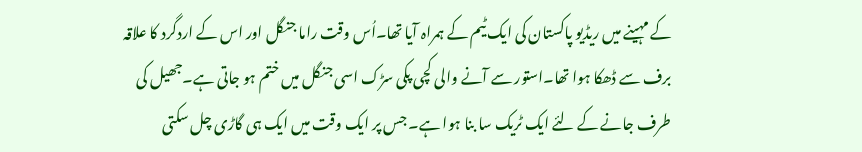کے مہینے میں ریڈیو پاکستان کی ایک ٹیم کے ہمراہ آیا تھا۔اُس وقت راما جنگل اور اس کے اردگرد کا علاقہ برف سے ڈھکا ہوا تھا۔استور سے آنے والی کچی پکی سڑک اسی جنگل میں ختم ہو جاتی ہے۔جھیل کی طرف جانے کے لئے ایک ٹریک سا بنا ہوا ہے۔ جس پر ایک وقت میں ایک ہی گاڑی چل سکتی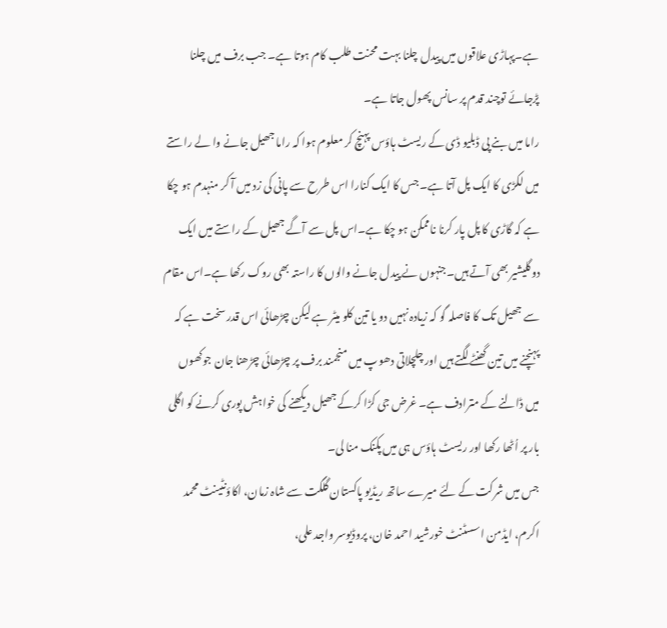ہے۔پہاڑی علاقوں میں پیدل چلنا بہت محنت طلب کام ہوتا ہے۔ جب برف میں چلنا پڑجائے توچند قدم پر سانس پھول جاتا ہے۔
راما میں بنے پی ڈبلیو ڈی کے ریسٹ ہاؤس پہنچ کر معلوم ہوا کہ راما جھیل جانے وا لے راستے میں لکڑی کا ایک پل آتا ہے۔ جس کا ایک کنارا اس طرح سے پانی کی زد میں آ کر منہدم ہو چکا ہے کہ گاڑی کا پل پار کرنا ناممکن ہو چکا ہے۔اس پل سے آگے جھیل کے راستے میں ایک دوگلیشیر بھی آتے ہیں۔جنہوں نے پیدل جانے والوں کا راستہ بھی روک رکھا ہے۔اس مقام سے جھیل تک کا فاصلہ گو کہ زیادہ نہیں دو یا تین کلو میٹر ہے لیکن چڑھائی اس قدر سخت ہے کہ پہنچنے میں تین گھنٹے لگتے ہیں اور چلچلاتی دھوپ میں منجمند برف پر چڑھائی چڑھنا جان جوکھوں میں ڈالنے کے مترادف ہے۔ غرض جی کڑا کرکے جھیل دیکھنے کی خواہش پوری کرنے کو اگلی بار پر اُٹھا رکھا اور ریسٹ ہاؤس ہی میں پکنک منا لی۔
جس میں شرکت کے لئے میرے ساتھ ریڈیو پاکستان گلگت سے شاہ زمان، اکاؤنٹینٹ محمد اکرم، ایڈمن اسسٹنٹ خورشید احمد خان، پروڈیوسر واجد علی،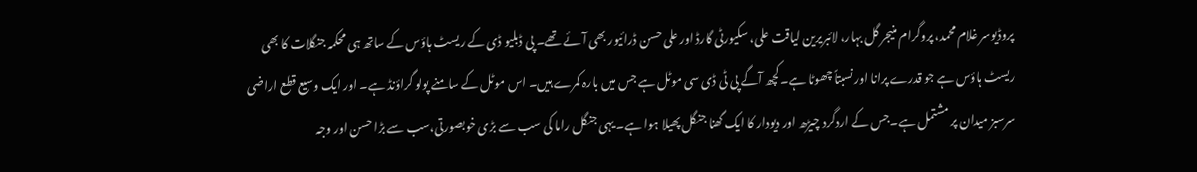پروڈیوسر غلام محمد، پروگرام منیجر گل بہار، لائبریرین لیاقت علی، سکیورٹی گارڈ اور علی حسن ڈرائیور بھی آئے تھے۔ پی ڈبلیو ڈی کے ریسٹ ہاؤس کے ساتھ ہی محکمہ جنگلات کا بھی ریسٹ ہاؤس ہے جو قدرے پرانا اور نسبتاً چھوٹا ہے۔کچھ آگے پی ٹی ڈی سی موٹل ہے جس میں بارہ کمرے ہیں۔ اس موٹل کے سامنے پولو گراؤنڈ ہے۔ اور ایک وسیع قطع اراضی سرسبز میدان پر مشتمل ہے۔جس کے اردگرد چیڑھ اور دیودار کا ایک گھنا جنگل پھیلا ہوا ہے۔ یہی جنگل راما کی سب سے بڑی خوبصورتی،سب سے بڑا حسن اور وجہ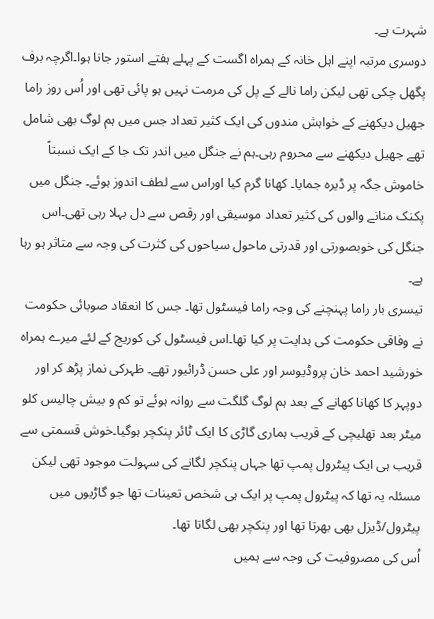شہرت ہے۔
دوسری مرتبہ اپنے اہل خانہ کے ہمراہ اگست کے پہلے ہفتے استور جانا ہوا۔اگرچہ برف پگھل چکی تھی لیکن راما نالے کے پل کی مرمت نہیں ہو پائی تھی اور اُس روز راما جھیل دیکھنے کے خواہش مندوں کی ایک کثیر تعداد جس میں ہم لوگ بھی شامل تھے جھیل دیکھنے سے محروم رہی۔ہم نے جنگل میں اندر تک جا کے ایک نسبتاً خاموش جگہ پر ڈیرہ جمایا۔ کھانا گرم کیا اوراس سے لطف اندوز ہوئے۔ جنگل میں پکنک منانے والوں کی کثیر تعداد موسیقی اور رقص سے دل بہلا رہی تھی۔اس جنگل کی خوبصورتی اور قدرتی ماحول سیاحوں کی کثرت کی وجہ سے متاثر ہو رہا ہے۔
تیسری بار راما پہنچنے کی وجہ راما فیسٹول تھا۔ جس کا انعقاد صوبائی حکومت نے وفاقی حکومت کی ہدایت پر کیا تھا۔اس فیسٹول کی کوریج کے لئے میرے ہمراہ خورشید احمد خان پروڈیوسر اور علی حسن ڈرائیور تھے۔ ظہرکی نماز پڑھ کر اور دوپہر کا کھانا کھانے کے بعد ہم لوگ گلگت سے روانہ ہوئے تو کم و بیش چالیس کلو میٹر بعد تھلیچی کے قریب ہماری گاڑی کا ایک ٹائر پنکچر ہوگیا۔خوش قسمتی سے قریب ہی ایک پیٹرول پمپ تھا جہاں پنکچر لگانے کی سہولت موجود تھی لیکن مسئلہ یہ تھا کہ پیٹرول پمپ پر ایک ہی شخص تعینات تھا جو گاڑیوں میں پیٹرول/ڈیزل بھی بھرتا تھا اور پنکچر بھی لگاتا تھا۔
اُس کی مصروفیت کی وجہ سے ہمیں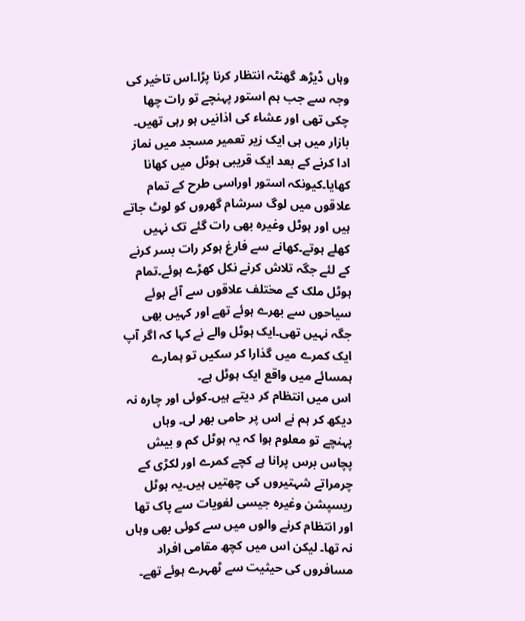وہاں ڈیڑھ گھنٹہ انتظار کرنا پڑا۔اس تاخیر کی وجہ سے جب ہم استور پہنچے تو رات چھا چکی تھی اور عشاء کی اذانیں ہو رہی تھیں۔ بازار میں ہی ایک زیر تعمیر مسجد میں نماز ادا کرنے کے بعد ایک قریبی ہوٹل میں کھانا کھایا۔کیونکہ استور اوراسی طرح کے تمام علاقوں میں لوگ سرشام گھروں کو لوٹ جاتے ہیں اور ہوٹل وغیرہ بھی رات گئے تک نہیں کھلے ہوتے۔کھانے سے فارغ ہوکر رات بسر کرنے کے لئے جگہ تلاش کرنے نکل کھڑے ہوئے۔تمام ہوٹل ملک کے مختلف علاقوں سے آئے ہوئے سیاحوں سے بھرے ہوئے تھے اور کہیں بھی جگہ نہیں تھی۔ایک ہوٹل والے نے کہا کہ اگر آپ ایک کمرے میں گذارا کر سکیں تو ہمارے ہمسائے میں واقع ایک ہوٹل ہے۔
اس میں انتظام کر دیتے ہیں۔کوئی اور چارہ نہ دیکھ کر ہم نے اس پر حامی بھر لی۔ وہاں پہنچے تو معلوم ہوا کہ یہ ہوٹل کم و بیش پچاس برس پرانا ہے کچے کمرے اور لکڑی کے چرمراتے شہتیروں کی چھتیں ہیں۔یہ ہوٹل ریسپشن وغیرہ جیسی لغویات سے پاک تھا اور انتظام کرنے والوں میں سے کوئی بھی وہاں نہ تھا۔ لیکن اس میں کچھ مقامی افراد مسافروں کی حیثیت سے ٹھہرے ہوئے تھے۔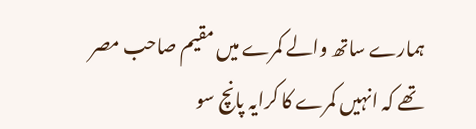ہمارے ساتھ والے کمرے میں مقیم صاحب مصر تھے کہ انہیں کمرے کا کرایہ پانچ سو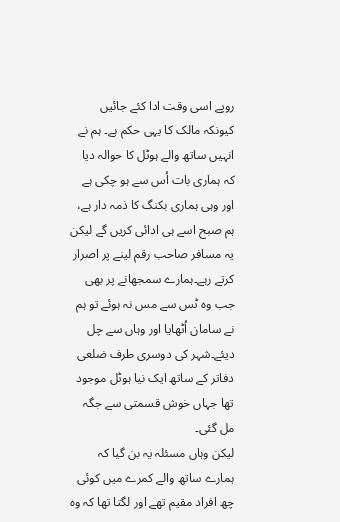روپے اسی وقت ادا کئے جائیں کیونکہ مالک کا یہی حکم ہے۔ ہم نے انہیں ساتھ والے ہوٹل کا حوالہ دیا کہ ہماری بات اُس سے ہو چکی ہے اور وہی ہماری بکنگ کا ذمہ دار ہے، ہم صبح اسے ہی ادائی کریں گے لیکن یہ مسافر صاحب رقم لینے پر اصرار کرتے رہے۔ہمارے سمجھانے پر بھی جب وہ ٹس سے مس نہ ہوئے تو ہم نے سامان اُٹھایا اور وہاں سے چل دیئے۔شہر کی دوسری طرف ضلعی دفاتر کے ساتھ ایک نیا ہوٹل موجود تھا جہاں خوش قسمتی سے جگہ مل گئی۔
لیکن وہاں مسئلہ یہ بن گیا کہ ہمارے ساتھ والے کمرے میں کوئی چھ افراد مقیم تھے اور لگتا تھا کہ وہ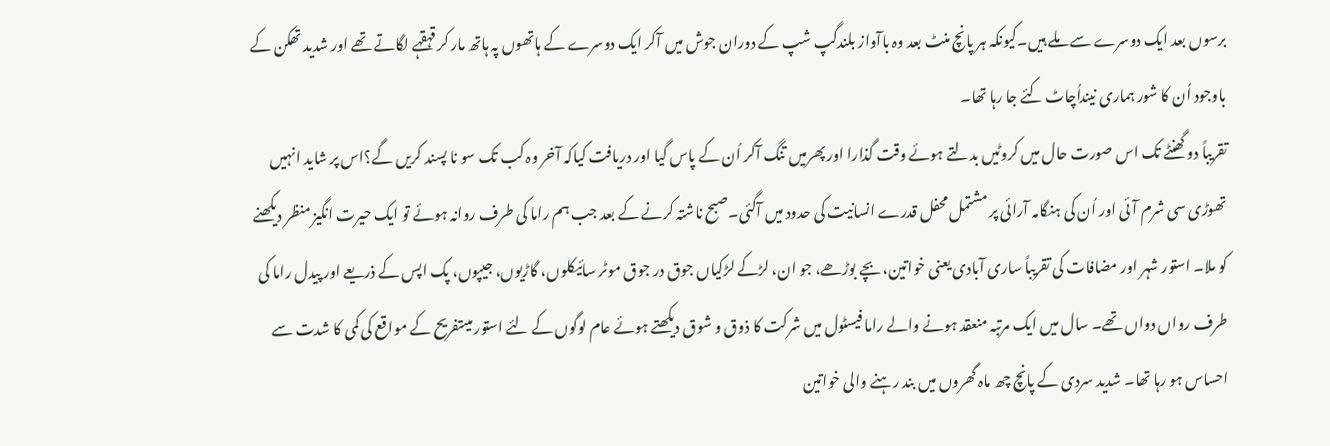برسوں بعد ایک دوسرے سے ملے ہیں۔کیونکہ ہر پانچ منٹ بعد وہ باآواز بلندگپ شپ کے دوران جوش میں آکر ایک دوسرے کے ہاتھوں پہ ہاتھ مار کر قہقہے لگاتے تھے اور شدید تھکن کے باوجود اُن کا شور ہماری نینداُچاٹ کئے جا رہا تھا۔
تقریباً دو گھنٹے تک اس صورت حال میں کروٹیں بدلتے ہوئے وقت گذارا اور پھرمیں تنگ آکر اُن کے پاس گیا اور دریافت کیاکہ آخر وہ کب تک سو نا پسند کریں گے؟اس پر شاید انہیں تھوڑی سی شرم آئی اور اُن کی ہنگامہ آرائی پر مشتمل محفل قدرے انسانیت کی حدود میں آگئی۔صبح ناشتہ کرنے کے بعد جب ہم راما کی طرف روانہ ہوئے تو ایک حیرت انگیز منظر دیکھنے کو ملا۔ استور شہر اور مضافات کی تقریباً ساری آبادی یعنی خواتین، بچے بوڑھے، جو ان، لڑکے لڑکیاں جوق در جوق موٹر سائیکلوں، گاڑیوں، جیپوں، پک اپس کے ذریعے اور پیدل راما کی طرف رواں دواں تھے۔ سال میں ایک مرتبہ منعقد ہونے والے راما فیسٹول میں شرکت کا ذوق و شوق دیکھتے ہوئے عام لوگوں کے لئے استور میںتفریح کے مواقع کی کمی کا شدت سے احساس ہو رہا تھا۔ شدید سردی کے پانچ چھ ماہ گھروں میں بند رہنے والی خواتین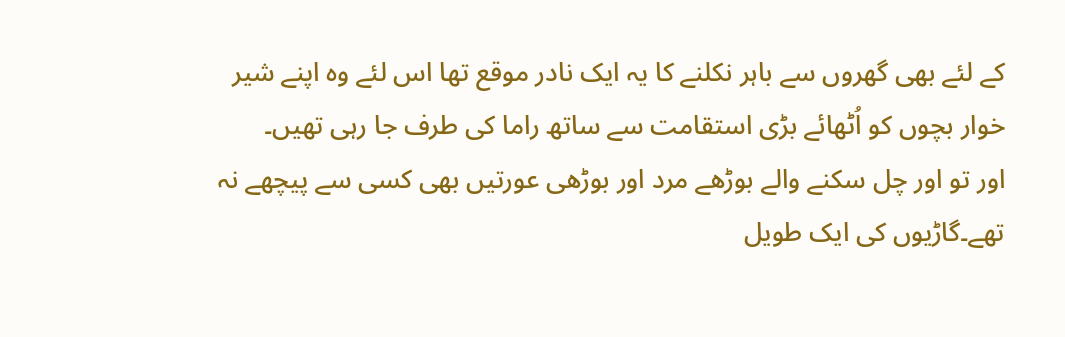کے لئے بھی گھروں سے باہر نکلنے کا یہ ایک نادر موقع تھا اس لئے وہ اپنے شیر خوار بچوں کو اُٹھائے بڑی استقامت سے ساتھ راما کی طرف جا رہی تھیں۔
اور تو اور چل سکنے والے بوڑھے مرد اور بوڑھی عورتیں بھی کسی سے پیچھے نہ تھے۔گاڑیوں کی ایک طویل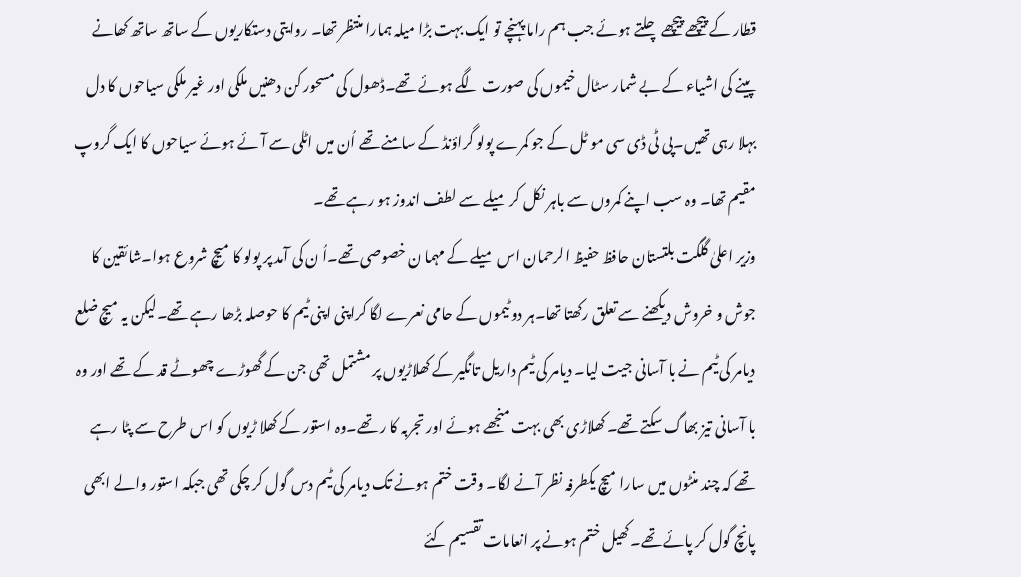قطار کے پیچھے پیچھے چلتے ہوئے جب ہم راما پہنچے تو ایک بہت بڑا میلہ ہمارا منتظر تھا۔ روایتی دستکاریوں کے ساتھ ساتھ کھانے پینے کی اشیاء کے بے شمار سٹال خیموں کی صورت لگے ہوئے تھے۔ڈھول کی مسحور کن دھنیں ملکی اور غیر ملکی سیاحوں کا دل بہلا رہی تھیں۔پی ٹی ڈی سی مو ٹل کے جو کمرے پولو گراؤنڈ کے سامنے تھے اُن میں اٹلی سے آئے ہوئے سیاحوں کا ایک گروپ مقیم تھا۔ وہ سب اپنے کمروں سے باہر نکل کر میلے سے لطف اندوز ہو رہے تھے۔
وزیر اعلیٰ گلگت بلتستان حافظ حفیظ الرحمان اس میلے کے مہما ن خصوصی تھے۔اُ ن کی آمد پر پولو کا میچ شروع ہوا۔شائقین کا جوش و خروش دیکھنے سے تعلق رکھتا تھا۔ہر دو ٹیموں کے حامی نعرے لگا کراپنی اپنی ٹیم کا حوصلہ بڑھا رہے تھے۔لیکن یہ میچ ضلع دیامر کی ٹیم نے با آسانی جیت لیا۔ دیامر کی ٹیم داریل تانگیر کے کھلاڑیوں پر مشتمل تھی جن کے گھوڑے چھوٹے قد کے تھے اور وہ با آسانی تیز بھاگ سکتے تھے۔ کھلاڑی بھی بہت منجھے ہوئے اور تجربہ کا ر تھے۔وہ استور کے کھلا ڑیوں کو اس طرح سے پٹا رہے تھے کہ چند منٹوں میں سارا میچ یکطرفہ نظر آنے لگا۔ وقت ختم ہونے تک دیامر کی ٹیم دس گول کر چکی تھی جبکہ استور والے ابھی پانچ گول کر پائے تھے۔کھیل ختم ہونے پر انعامات تقسیم کئے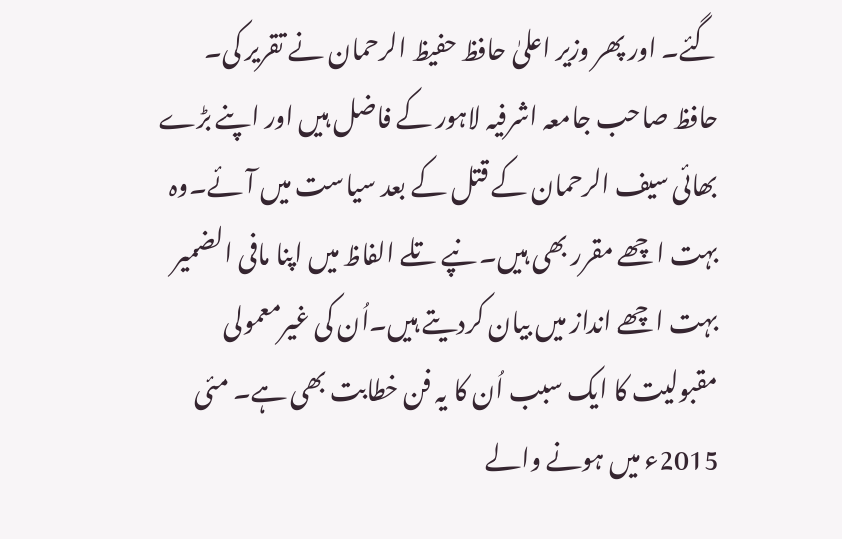گئے۔ اور پھر وزیر اعلیٰ حافظ حفیظ الرحمان نے تقریر کی۔
حافظ صاحب جامعہ اشرفیہ لاہور کے فاضل ہیں اور اپنے بڑے بھائی سیف الرحمان کے قتل کے بعد سیاست میں آئے۔وہ بہت اچھے مقرر بھی ہیں۔ نپے تلے الفاظ میں اپنا مافی الضمیر بہت اچھے انداز میں بیان کردیتے ہیں۔اُن کی غیرمعمولی مقبولیت کا ایک سبب اُن کا یہ فن خطابت بھی ہے۔ مئی 2015ء میں ہونے والے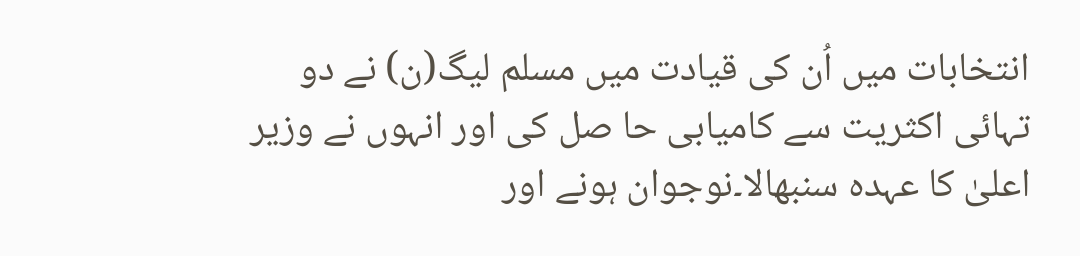انتخابات میں اُن کی قیادت میں مسلم لیگ(ن) نے دو تہائی اکثریت سے کامیابی حا صل کی اور انہوں نے وزیر اعلیٰ کا عہدہ سنبھالا۔نوجوان ہونے اور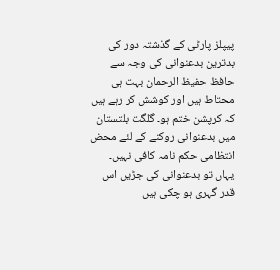پیپلز پارٹی کے گذشتہ دور کی بدترین بدعنوانی کی وجہ سے حافظ حفیظ الرحمان بہت ہی محتاط ہیں اور کوشش کر رہے ہیں کہ کرپشن ختم ہو۔ گلگت بلتستان میں بدعنوانی روکنے کے لئے محض انتظامی حکم نامہ کافی نہیں۔
یہاں تو بدعنوانی کی جڑیں اس قدر گہری ہو چکی ہیں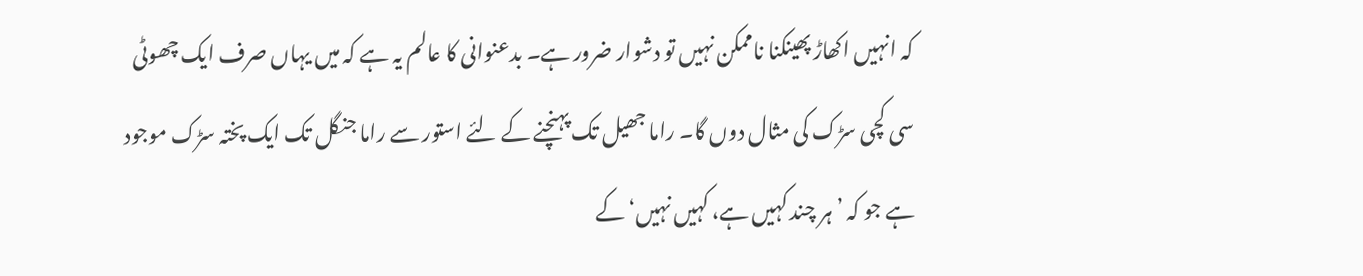کہ انہیں اکھاڑ پھینکنا ناممکن نہیں تو دشوار ضرور ہے۔ بدعنوانی کا عالم یہ ہے کہ میں یہاں صرف ایک چھوٹی سی کچی سڑک کی مثال دوں گا۔ راما جھیل تک پہنچنے کے لئے استور سے راما جنگل تک ایک پختہ سڑک موجود ہے جو کہ ’ہر چند کہیں ہے، کہیں نہیں‘ کے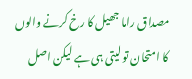مصداق راما جھیل کا رخ کرنے والوں کا امتحان تو لیتی ہی ہے لیکن اصل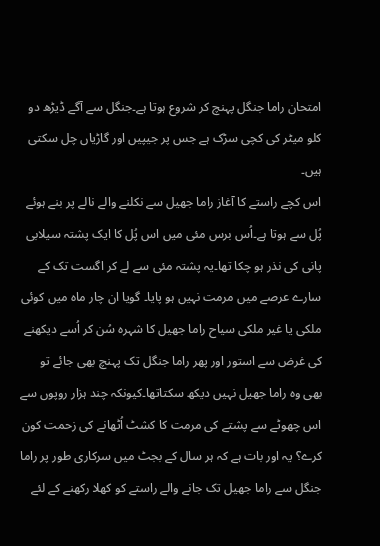امتحان راما جنگل پہنچ کر شروع ہوتا ہے۔جنگل سے آگے ڈیڑھ دو کلو میٹر کی کچی سڑک ہے جس پر جیپیں اور گاڑیاں چل سکتی ہیں۔
اس کچے راستے کا آغاز راما جھیل سے نکلنے والے نالے پر بنے ہوئے پُل سے ہوتا ہے۔اُس برس مئی میں اس پُل کا ایک پشتہ سیلابی پانی کی نذر ہو چکا تھا۔یہ پشتہ مئی سے لے کر اگست تک کے سارے عرصے میں مرمت نہیں ہو پایا۔ گویا ان چار ماہ میں کوئی ملکی یا غیر ملکی سیاح راما جھیل کا شہرہ سُن کر اُسے دیکھنے کی غرض سے استور اور پھر راما جنگل تک پہنچ بھی جائے تو بھی وہ راما جھیل نہیں دیکھ سکتاتھا۔کیونکہ چند ہزار روپوں سے اس چھوٹے سے پشتے کی مرمت کا کشٹ اُٹھانے کی زحمت کون کرے؟ یہ اور بات ہے کہ ہر سال کے بجٹ میں سرکاری طور پر راما جنگل سے راما جھیل تک جانے والے راستے کو کھلا رکھنے کے لئے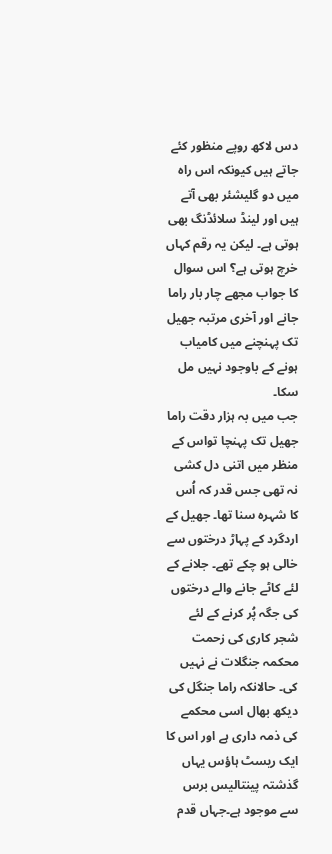دس لاکھ روپے منظور کئے جاتے ہیں کیونکہ اس راہ میں دو گلیشئر بھی آتے ہیں اور لینڈ سلائڈنگ بھی ہوتی ہے۔ لیکن یہ رقم کہاں خرچ ہوتی ہے؟ اس سوال کا جواب مجھے چار بار راما جانے اور آخری مرتبہ جھیل تک پہنچنے میں کامیاب ہونے کے باوجود نہیں مل سکا۔
جب میں بہ ہزار دقت راما جھیل تک پہنچا تواس کے منظر میں اتنی دل کشی نہ تھی جس قدر کہ اُس کا شہرہ سنا تھا۔ جھیل کے اردگرد کے پہاڑ درختوں سے خالی ہو چکے تھے۔ جلانے کے لئے کاٹے جانے والے درختوں کی جگہ پُر کرنے کے لئے شجر کاری کی زحمت محکمہ جنگلات نے نہیں کی۔ حالانکہ راما جنگل کی دیکھ بھال اسی محکمے کی ذمہ داری ہے اور اس کا ایک ریسٹ ہاؤس یہاں گذشتہ پینتالیس برس سے موجود ہے۔جہاں قدم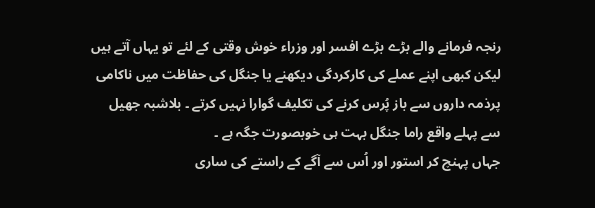رنجہ فرمانے والے بڑے بڑے افسر اور وزراء خوش وقتی کے لئے تو یہاں آتے ہیں لیکن کبھی اپنے عملے کی کارکردگی دیکھنے یا جنگل کی حفاظت میں ناکامی پرذمہ داروں سے باز پُرس کرنے کی تکلیف گوارا نہیں کرتے ۔ بلاشبہ جھیل سے پہلے واقع راما جنگل بہت ہی خوبصورت جگہ ہے ۔
جہاں پہنچ کر استور اور اُس سے آگے کے راستے کی ساری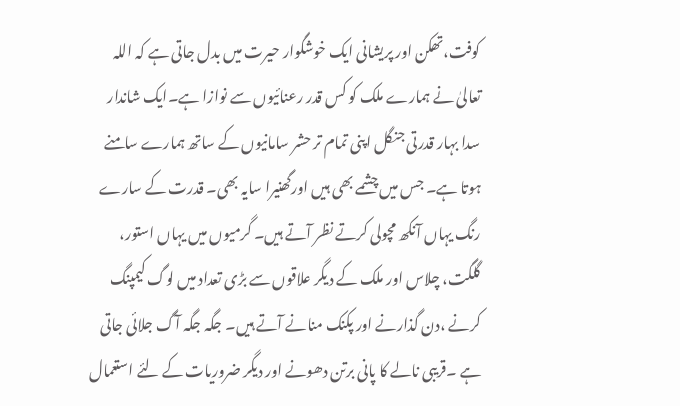کوفت،تھکن اور پریشانی ایک خوشگوار حیرت میں بدل جاتی ہے کہ اللہ تعالیٰ نے ہمارے ملک کو کس قدر رعنائیوں سے نوازا ہے۔ایک شاندار سدا بہار قدرتی جنگل اپنی تمام تر حشر سامانیوں کے ساتھ ہمارے سامنے ہوتا ہے۔ جس میں چشمے بھی ہیں اورگھنیرا سایہ بھی۔ قدرت کے سارے رنگ یہاں آنکھ مچولی کرتے نظر آتے ہیں۔ گرمیوں میں یہاں استور، گلگت، چلاس اور ملک کے دیگر علاقوں سے بڑی تعداد میں لوگ کیمپنگ کرنے ،دن گذارنے اور پکنک منانے آتے ہیں۔ جگہ جگہ آگ جلائی جاتی ہے ۔قریبی نالے کا پانی برتن دھونے اور دیگر ضروریات کے لئے استعمال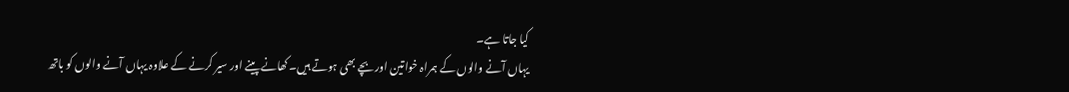کیا جاتا ہے۔
یہاں آنے والوں کے ہمراہ خواتین اور بچے بھی ہوتے ہیں۔کھانے پینے اور سیر کرنے کے علاوہ یہاں آنے والوں کو باتھ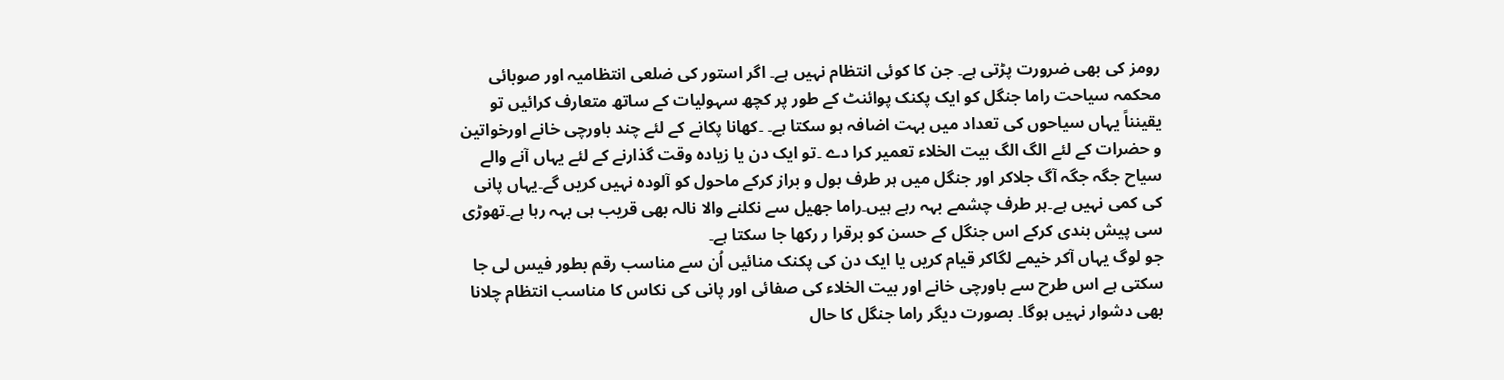رومز کی بھی ضرورت پڑتی ہے۔ جن کا کوئی انتظام نہیں ہے۔ اگر استور کی ضلعی انتظامیہ اور صوبائی محکمہ سیاحت راما جنگل کو ایک پکنک پوائنٹ کے طور پر کچھ سہولیات کے ساتھ متعارف کرائیں تو یقینناً یہاں سیاحوں کی تعداد میں بہت اضافہ ہو سکتا ہے۔ ۔کھانا پکانے کے لئے چند باورچی خانے اورخواتین و حضرات کے لئے الگ الگ بیت الخلاء تعمیر کرا دے ۔تو ایک دن یا زیادہ وقت گذارنے کے لئے یہاں آنے والے سیاح جگہ جگہ آگ جلاکر اور جنگل میں ہر طرف بول و براز کرکے ماحول کو آلودہ نہیں کریں گے۔یہاں پانی کی کمی نہیں ہے۔ہر طرف چشمے بہہ رہے ہیں۔راما جھیل سے نکلنے والا نالہ بھی قریب ہی بہہ رہا ہے۔تھوڑی سی پیش بندی کرکے اس جنگل کے حسن کو برقرا ر رکھا جا سکتا ہے۔
جو لوگ یہاں آکر خیمے لگاکر قیام کریں یا ایک دن کی پکنک منائیں اُن سے مناسب رقم بطور فیس لی جا سکتی ہے اس طرح سے باورچی خانے اور بیت الخلاء کی صفائی اور پانی کی نکاس کا مناسب انتظام چلانا بھی دشوار نہیں ہوگا۔ بصورت دیگر راما جنگل کا حال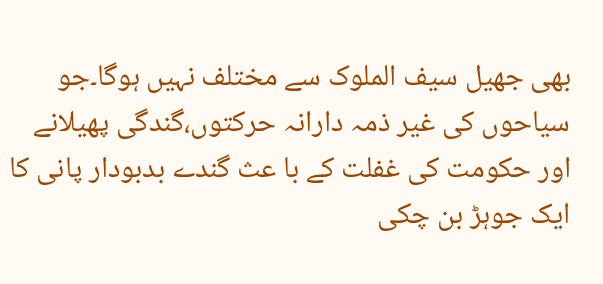بھی جھیل سیف الملوک سے مختلف نہیں ہوگا۔جو سیاحوں کی غیر ذمہ دارانہ حرکتوں،گندگی پھیلانے اور حکومت کی غفلت کے با عث گندے بدبودار پانی کا ایک جوہڑ بن چکی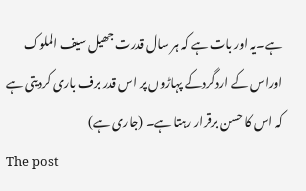ہے۔یہ اور بات ہے کہ ہر سال قدرت جھیل سیف الملوک اوراس کے اردگردکے پہاڑوں پر اس قدر برف باری کردیتی ہے کہ اس کا حسن برقرار رہتا ہے۔ (جاری ہے)
The post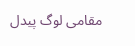مقامی لوگ پیدل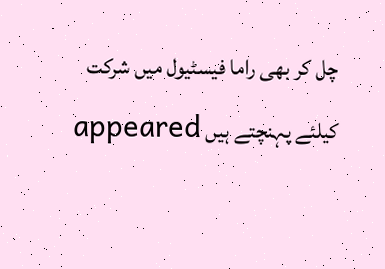چل کر بھی راما فیسٹیول میں شرکت کیلئے پہنچتے ہیں appeared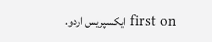first on ایکسپریس اردو.